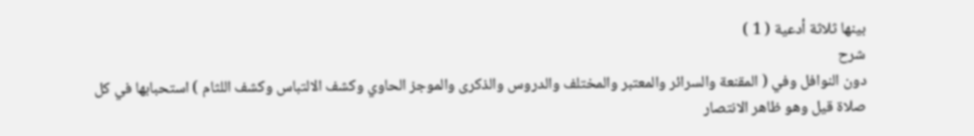بينها ثلاثة أدعية ( 1 )
شرح
دون النوافل وفي ( المقنعة والسرائر والمعتبر والمختلف والدروس والذكرى والموجز الحاوي وكشف الالتباس وكشف اللثام ) استحبابها في كل صلاة قيل وهو ظاهر الانتصار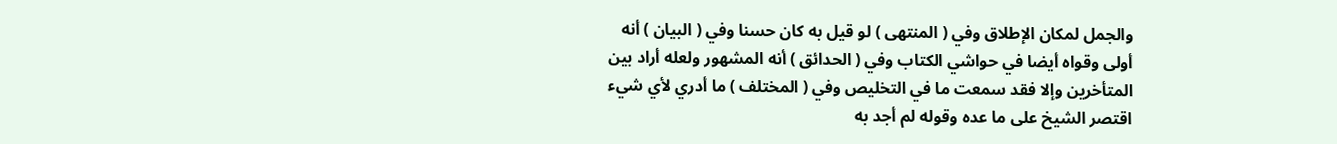والجمل لمكان الإطلاق وفي ( المنتهى ) لو قيل به كان حسنا وفي ( البيان ) أنه أولى وقواه أيضا في حواشي الكتاب وفي ( الحدائق ) أنه المشهور ولعله أراد بين المتأخرين وإلا فقد سمعت ما في التخليص وفي ( المختلف ) ما أدري لأي شيء اقتصر الشيخ على ما عده وقوله لم أجد به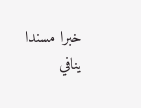خبرا مسندا ينافي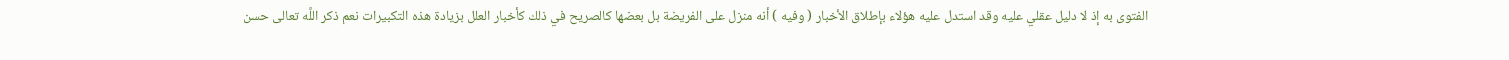الفتوى به إذ لا دليل عقلي عليه وقد استدل عليه هؤلاء بإطلاق الأخبار ( وفيه ) أنه منزل على الفريضة بل بعضها كالصريح في ذلك كأخبار العلل بزيادة هذه التكبيرات نعم ذكر اللَّه تعالى حسن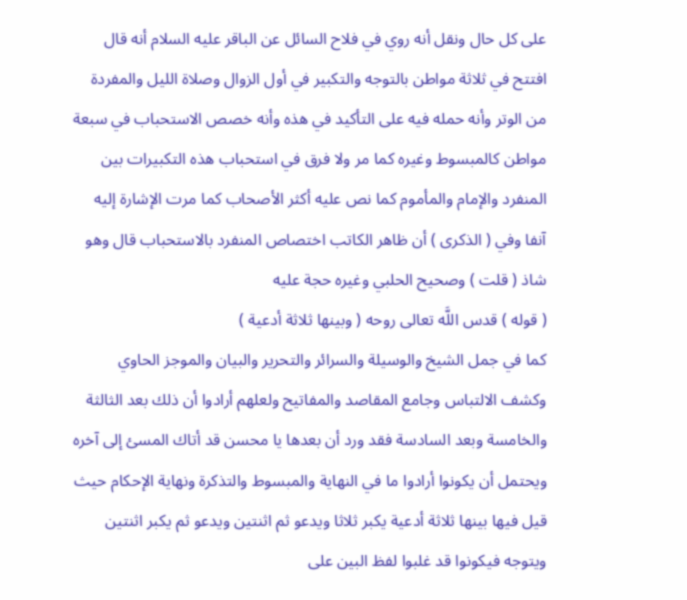على كل حال ونقل أنه روي في فلاح السائل عن الباقر عليه السلام أنه قال افتتح في ثلاثة مواطن بالتوجه والتكبير في أول الزوال وصلاة الليل والمفردة من الوتر وأنه حمله فيه على التأكيد في هذه وأنه خصص الاستحباب في سبعة مواطن كالمبسوط وغيره كما مر ولا فرق في استحباب هذه التكبيرات بين المنفرد والإمام والمأموم كما نص عليه أكثر الأصحاب كما مرت الإشارة إليه آنفا وفي ( الذكرى ) أن ظاهر الكاتب اختصاص المنفرد بالاستحباب قال وهو شاذ ( قلت ) وصحيح الحلبي وغيره حجة عليه
( قوله ) قدس اللَّه تعالى روحه ( وبينها ثلاثة أدعية )
كما في جمل الشيخ والوسيلة والسرائر والتحرير والبيان والموجز الحاوي وكشف الالتباس وجامع المقاصد والمفاتيح ولعلهم أرادوا أن ذلك بعد الثالثة والخامسة وبعد السادسة فقد ورد أن بعدها يا محسن قد أتاك المسئ إلى آخره ويحتمل أن يكونوا أرادوا ما في النهاية والمبسوط والتذكرة ونهاية الإحكام حيث قيل فيها بينها ثلاثة أدعية يكبر ثلاثا ويدعو ثم اثنتين ويدعو ثم يكبر اثنتين ويتوجه فيكونوا قد غلبوا لفظ البين على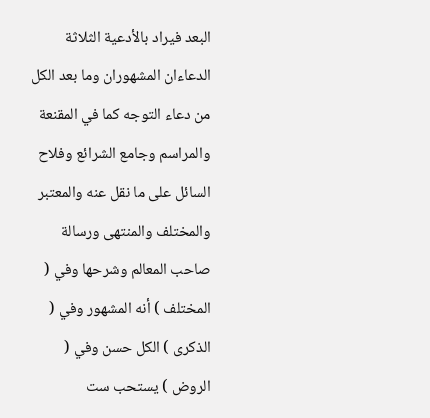البعد فيراد بالأدعية الثلاثة الدعاءان المشهوران وما بعد الكل من دعاء التوجه كما في المقنعة والمراسم وجامع الشرائع وفلاح السائل على ما نقل عنه والمعتبر والمختلف والمنتهى ورسالة صاحب المعالم وشرحها وفي ( المختلف ) أنه المشهور وفي ( الذكرى ) الكل حسن وفي ( الروض ) يستحب ست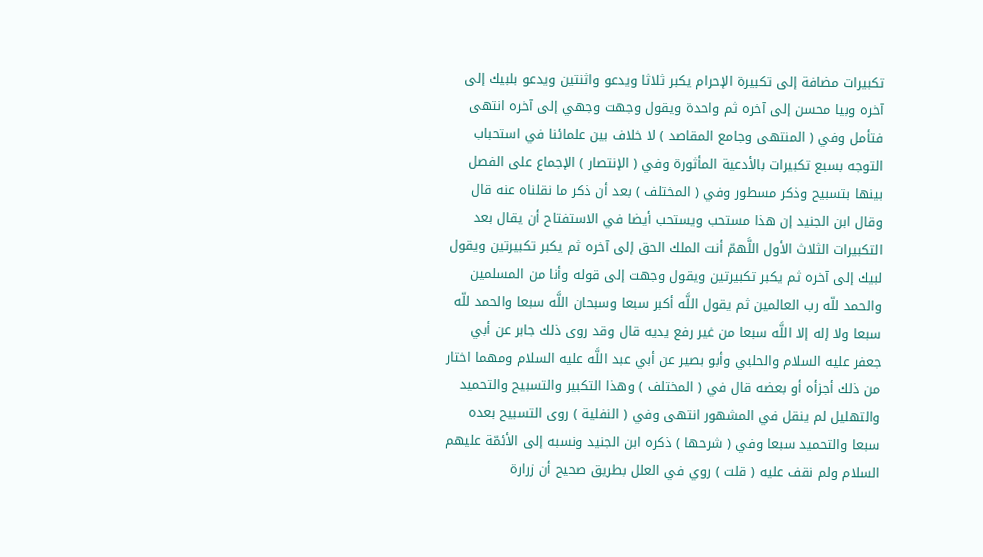تكبيرات مضافة إلى تكبيرة الإحرام يكبر ثلاثا ويدعو واثنتين ويدعو بلبيك إلى آخره وبيا محسن إلى آخره ثم واحدة ويقول وجهت وجهي إلى آخره انتهى فتأمل وفي ( المنتهى وجامع المقاصد ) لا خلاف بين علمائنا في استحباب التوجه بسبع تكبيرات بالأدعية المأثورة وفي ( الإنتصار ) الإجماع على الفصل بينها بتسبيح وذكر مسطور وفي ( المختلف ) بعد أن ذكر ما نقلناه عنه قال وقال ابن الجنيد إن هذا مستحب ويستحب أيضا في الاستفتاح أن يقال بعد التكبيرات الثلاث الأول اللَّهمّ أنت الملك الحق إلى آخره ثم يكبر تكبيرتين ويقول لبيك إلى آخره ثم يكبر تكبيرتين ويقول وجهت إلى قوله وأنا من المسلمين والحمد للّه رب العالمين ثم يقول اللَّه أكبر سبعا وسبحان اللَّه سبعا والحمد للّه سبعا ولا إله إلا اللَّه سبعا من غير رفع يديه قال وقد روى ذلك جابر عن أبي جعفر عليه السلام والحلبي وأبو بصير عن أبي عبد اللَّه عليه السلام ومهما اختار من ذلك أجزأه أو بعضه قال في ( المختلف ) وهذا التكبير والتسبيح والتحميد والتهليل لم ينقل في المشهور انتهى وفي ( النفلية ) روى التسبيح بعده سبعا والتحميد سبعا وفي ( شرحها ) ذكره ابن الجنيد ونسبه إلى الأئمّة عليهم السلام ولم نقف عليه ( قلت ) روي في العلل بطريق صحيح أن زرارة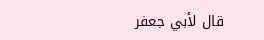قال لأبي جعفر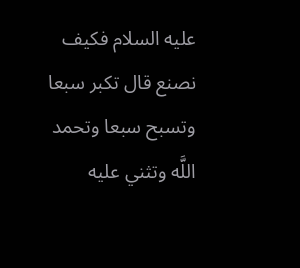عليه السلام فكيف نصنع قال تكبر سبعا وتسبح سبعا وتحمد اللَّه وتثني عليه